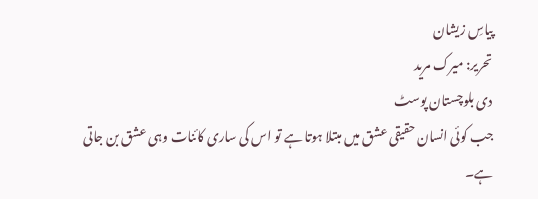پیاسِ زیشان
تحریر: میرک مرید
دی بلوچستان پوسٹ
جب کوئی انسان حقیقی عشق میں مبتلا ہوتا ہے تو اس کی ساری کائنات وہی عشق بن جاتی ہے۔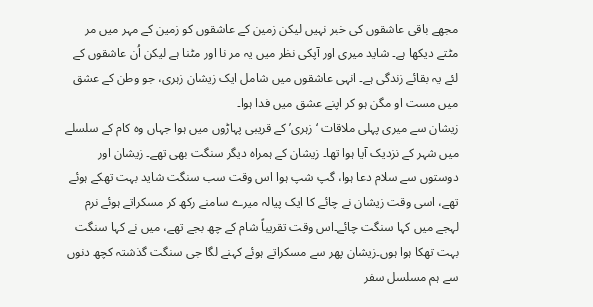مجھے باقی عاشقوں کی خبر نہیں لیکن زمین کے عاشقوں کو زمین کے مہر میں مر مٹتے دیکھا ہے۔ شاید میری اور آپکی نظر میں یہ مر نا اور مٹنا ہے لیکن اُن عاشقوں کے لئے یہ بقائے زندگی ہے۔ انہی عاشقوں میں شامل ایک زیشان زہری، جو وطن کے عشق میں مست او مگن ہو کر اپنے عشق میں فدا ہوا۔
زیشان سے میری پہلی ملاقات ‘زہری’ کے قریبی پہاڑوں میں ہوا جہاں وہ کام کے سلسلے میں شہر کے نزدیک آیا ہوا تھا۔ زیشان کے ہمراہ دیگر سنگت بھی تھے۔ زیشان اور دوستوں سے سلام دعا ہوا، گپ شپ ہوا اس وقت سب سنگت شاید بہت تھکے ہوئے تھے، اسی وقت زیشان نے چائے کا ایک پیالہ میرے سامنے رکھ کر مسکراتے ہوئے نرم لہجے میں کہا سنگت چائے۔اس وقت تقریباً شام کے چھ بجے تھے، میں نے کہا سنگت بہت تھکا ہوا ہوں۔زیشان پھر سے مسکراتے ہوئے کہنے لگا جی سنگت گذشتہ کچھ دنوں سے ہم مسلسل سفر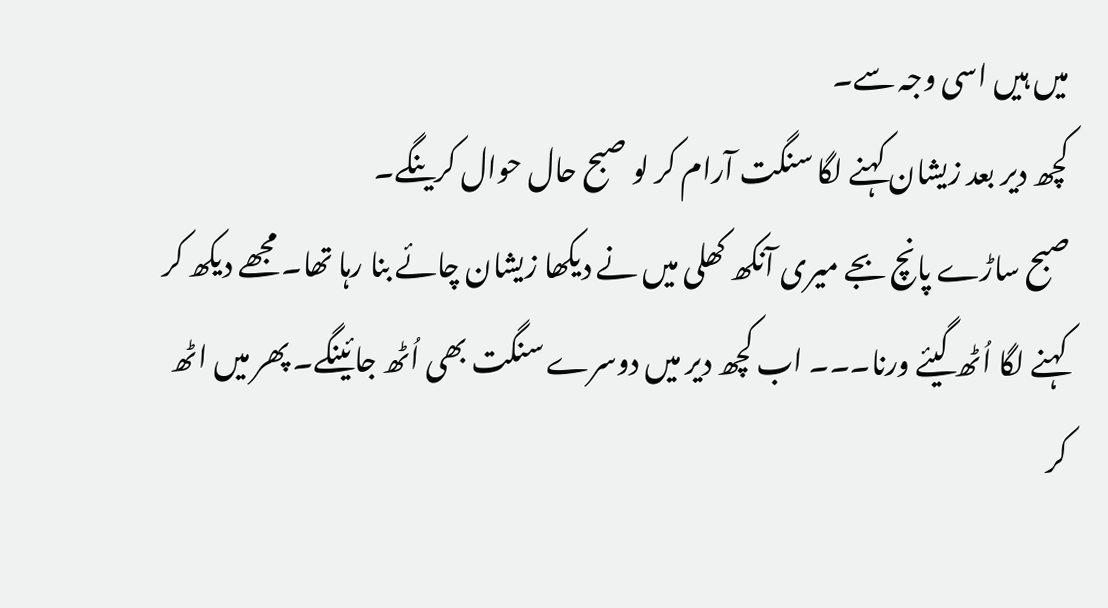میں ہیں اسی وجہ سے۔
کچھ دیر بعد زیشان کہنے لگا سنگت آرام کر لو صبح حال حوال کرینگے۔
صبح ساڑے پانچ بجے میری آنکھ کھلی میں نے دیکھا زیشان چائے بنا رہا تھا۔ مجھے دیکھ کر کہنے لگا اُٹھ گیئے ورنا۔۔۔ اب کچھ دیر میں دوسرے سنگت بھی اُٹھ جائینگے۔ پھر میں اٹھ کر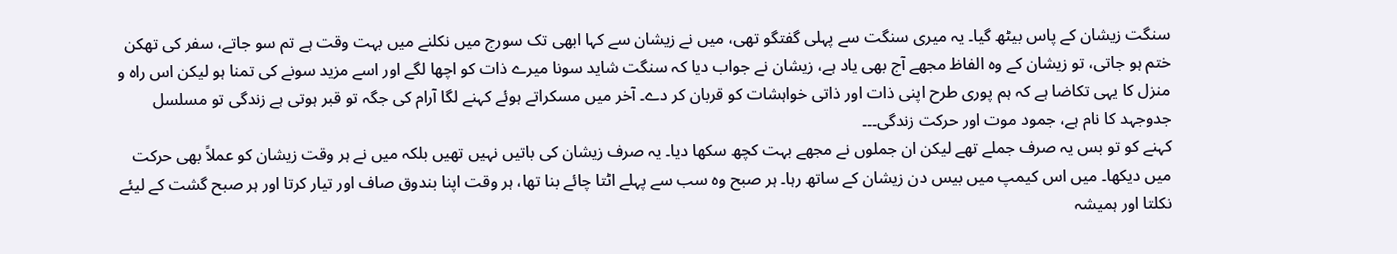سنگت زیشان کے پاس بیٹھ گیا۔ یہ میری سنگت سے پہلی گفتگو تھی، میں نے زیشان سے کہا ابھی تک سورج میں نکلنے میں بہت وقت ہے تم سو جاتے، سفر کی تھکن ختم ہو جاتی، تو زیشان کے وہ الفاظ مجھے آج بھی یاد ہے، زیشان نے جواب دیا کہ سنگت شاید سونا میرے ذات کو اچھا لگے اور اسے مزید سونے کی تمنا ہو لیکن اس راہ و منزل کا یہی تکاضا ہے کہ ہم پوری طرح اپنی ذات اور ذاتی خواہشات کو قربان کر دے۔ آخر میں مسکراتے ہوئے کہنے لگا آرام کی جگہ تو قبر ہوتی ہے زندگی تو مسلسل جدوجہد کا نام ہے، جمود موت اور حرکت زندگی۔۔۔
کہنے کو تو بس یہ صرف جملے تھے لیکن ان جملوں نے مجھے بہت کچھ سکھا دیا۔ یہ صرف زیشان کی باتیں نہیں تھیں بلکہ میں نے ہر وقت زیشان کو عملاً بھی حرکت میں دیکھا۔ میں اس کیمپ میں بیس دن زیشان کے ساتھ رہا۔ ہر صبح وہ سب سے پہلے اٹتا چائے بنا تھا، ہر وقت اپنا بندوق صاف اور تیار کرتا اور ہر صبح گشت کے لیئے نکلتا اور ہمیشہ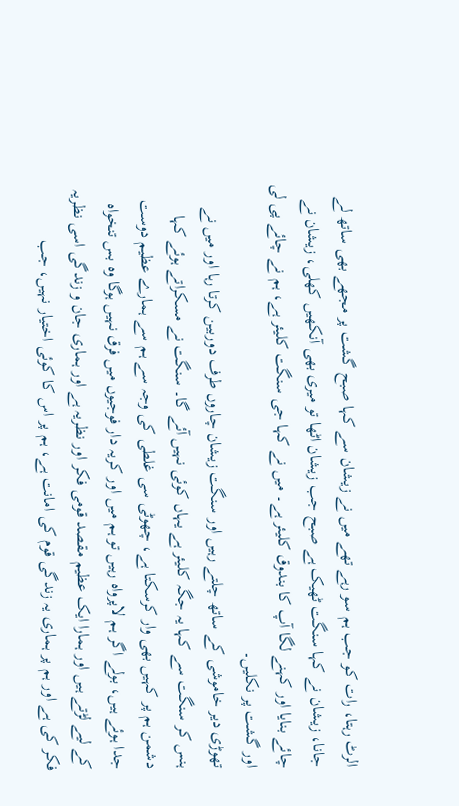الرٹ رہتا، رات کو جب ہم سو رہے تھے میں نے زیشان سے کہا صبح گشت پر مجھے بھی ساتھ لے جانا، زیشان نے کہا سنگت ٹھیک ہے صبح جب زیشان اٹھا تو میری بھی آنکھیں کھلی، زیشان نے چائے بنایا اور کہنے لگا آپ کا بندوق کلیئر ہے۔ میں نے کہا جی سنگت کلیئر ہے، ہم نے چائے پی لی اور گشت پر نکلیں۔
تھوڑی دیر خاموشی کے ساتھ چلتے رہیں اور سنگت زیشان چاروں طرف دوربین کرتا رہا اور میں نے ہنس کر سنگت سے کہا یہ جگہ کلیئر ہے یہاں کوئی نہیں آئے گا۔ سنگت نے مسکراتے ہوئے کہا دشمن ہم پر کہیں بھی وار کرسکتا ہے، چھوٹی سی غلطی کی وجہ سے ہم سے ہمارے عظیم دوست جدا ہوئے ہیں، بولے اگر ہم لاپرواہ رہیں تو ہم میں اور کریہ دار فوجیوں میں فرق نہیں ہوگا وہ بس تنخواہ کے لیے لڑتے ہیں اور ہمارا ایک عظیم مقصد قومی فکر اور نظریہ ہے اور ہماری جان و زندگی اسی نظریہ فکر کی ہے اور ہم پر ہماری یہ زندگی قوم کی امانت ہے، ہم پر اس کا کوئی اختیار نہیں، جب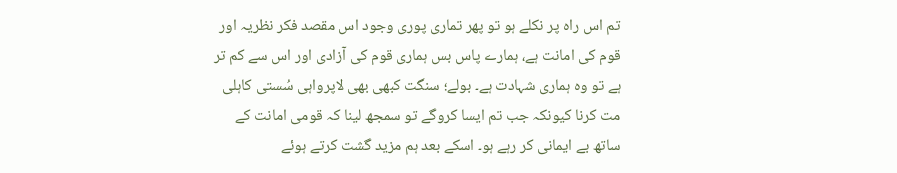تم اس راہ پر نکلے ہو تو پھر تماری پوری وجود اس مقصد فکر نظریہ اور قوم کی امانت ہے، ہمارے پاس بس ہماری قوم کی آزادی اور اس سے کم تر ہے تو وہ ہماری شہادت ہے۔ بولے؛ سنگت کبھی بھی لاپرواہی سُستی کاہلی مت کرنا کیونکہ جب تم ایسا کروگے تو سمجھ لینا کہ قومی امانت کے ساتھ بے ایمانی کر رہے ہو۔ اسکے بعد ہم مزید گشت کرتے ہوئے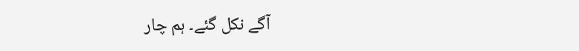آگے نکل گئے۔ ہم چار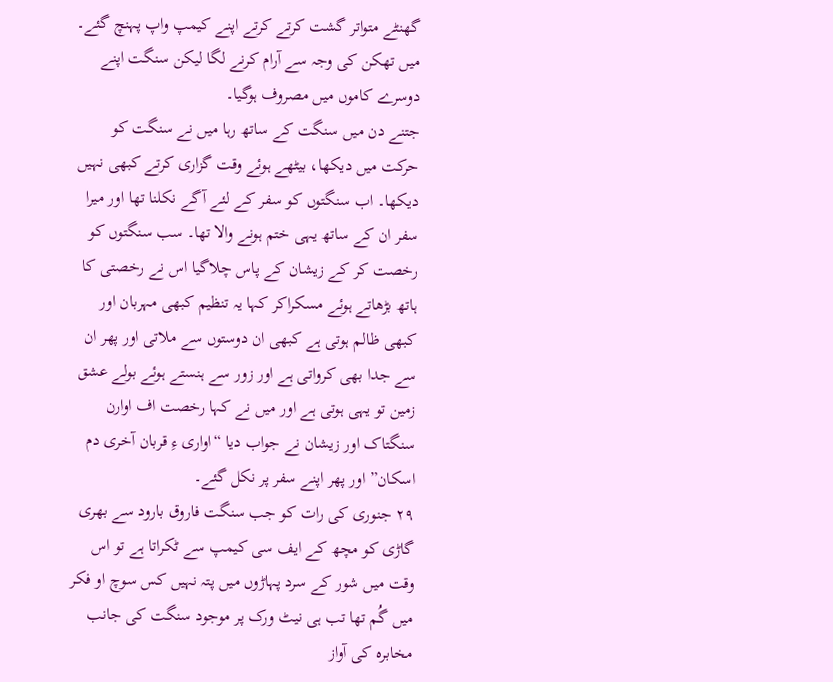گھنٹے متواتر گشت کرتے کرتے اپنے کیمپ واپ پہنچ گئے۔ میں تھکن کی وجہ سے آرام کرنے لگا لیکن سنگت اپنے دوسرے کاموں میں مصروف ہوگیا۔
جتنے دن میں سنگت کے ساتھ رہا میں نے سنگت کو حرکت میں دیکھا، بیٹھے ہوئے وقت گزاری کرتے کبھی نہیں دیکھا۔ اب سنگتوں کو سفر کے لئے آگے نکلنا تھا اور میرا سفر ان کے ساتھ یہی ختم ہونے والا تھا۔ سب سنگتوں کو رخصت کر کے زیشان کے پاس چلاگیا اس نے رخصتی کا ہاتھ بڑھاتے ہوئے مسکراکر کہا یہ تنظیم کبھی مہربان اور کبھی ظالم ہوتی ہے کبھی ان دوستوں سے ملاتی اور پھر ان سے جدا بھی کرواتی ہے اور زور سے ہنستے ہوئے بولے عشق زمین تو یہی ہوتی ہے اور میں نے کہا رخصت اف اوارن سنگتاک اور زیشان نے جواب دیا “اواری ءِ قربان آخری دم اسکان” اور پھر اپنے سفر پر نکل گئے۔
٢٩ جنوری کی رات کو جب سنگت فاروق بارود سے بھری گاڑی کو مچھ کے ایف سی کیمپ سے ٹکراتا ہے تو اس وقت میں شور کے سرد پہاڑوں میں پتہ نہیں کس سوچ او فکر میں گُم تھا تب ہی نیٹ ورک پر موجود سنگت کی جانب مخابرہ کی آواز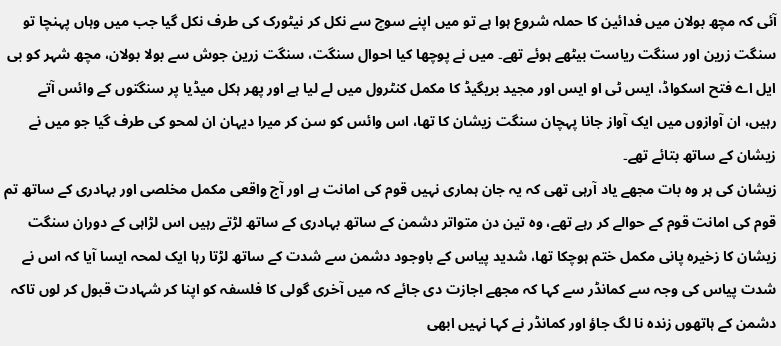آئی کہ مچھ بولان میں فدائین کا حملہ شروع ہوا ہے تو میں اپنے سوچ سے نکل کر نیٹورک کی طرف نکل گیا جب میں وہاں پہنچا تو سنگت زرین اور سنگت ریاست بیٹھے ہوئے تھے۔ میں نے پوچھا کیا احوال سنگت، سنگت زرین جوش سے بولا بولان، مچھ شہر کو بی ایل اے فتح اسکواڈ، ایس ٹی او ایس اور مجید بریگیڈ کا مکمل کنٹرول میں لے لیا ہے اور پھر ہکل میڈیا پر سنگتوں کے وائس آتے رہیں، ان آوازوں میں ایک آواز جانا پہچان سنگت زیشان کا تھا، اس وائس کو سن کر میرا دیہان ان لمحو کی طرف گیا جو میں نے زیشان کے ساتھ بتائے تھے۔
زیشان کی ہر وہ بات مجھے یاد آرہی تھی کہ یہ جان ہماری نہیں قوم کی امانت ہے اور آج واقعی مکمل مخلصی اور بہادری کے ساتھ تم قوم کی امانت قوم کے حوالے کر رہے تھے، وہ تین دن متواتر دشمن کے ساتھ بہادری کے ساتھ لڑتے رہیں اس لڑاہی کے دوران سنگت زیشان کا زخیرہ پانی مکمل ختم ہوچکا تھا، شدید پیاس کے باوجود دشمن سے شدت کے ساتھ لڑتا رہا ایک لمحہ ایسا آیا کہ اس نے شدت پیاس کی وجہ سے کمانڈر سے کہا کہ مجھے اجازت دی جائے کہ میں آخری گولی کا فلسفہ کو اپنا کر شہادت قبول کر لوں تاکہ دشمن کے ہاتھوں زندہ نا لگ جاؤ اور کمانڈر نے کہا نہیں ابھی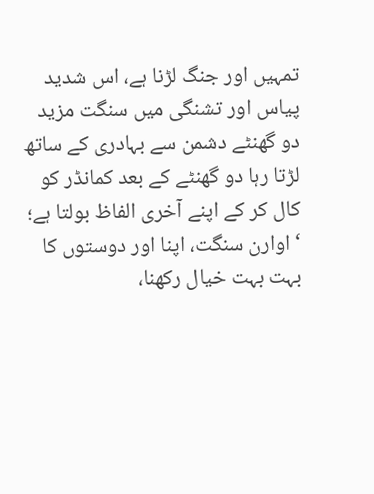تمہیں اور جنگ لڑنا ہے، اس شدید پیاس اور تشنگی میں سنگت مزید دو گھنٹے دشمن سے بہادری کے ساتھ لڑتا رہا دو گھنٹے کے بعد کمانڈر کو کال کر کے اپنے آخری الفاظ بولتا ہے؛ ‘اوارن سنگت، اپنا اور دوستوں کا بہت بہت خیال رکھنا،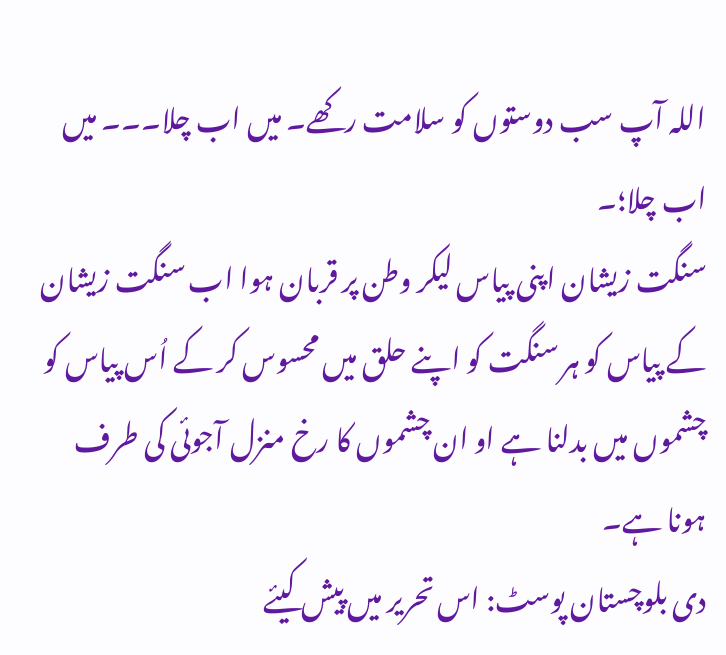اللہ آپ سب دوستوں کو سلامت رکھے۔ میں اب چلا۔۔۔ میں اب چلا؛۔
سنگت زیشان اپنی پیاس لیکر وطن پر قربان ہوا اب سنگت زیشان کے پیاس کو ہر سنگت کو اپنے حلق میں محسوس کر کے اُس پیاس کو چشموں میں بدلنا ہے او ان چشموں کا رخ منزل آجوئی کی طرف ہونا ہے۔
دی بلوچستان پوسٹ: اس تحریر میں پیش کیئے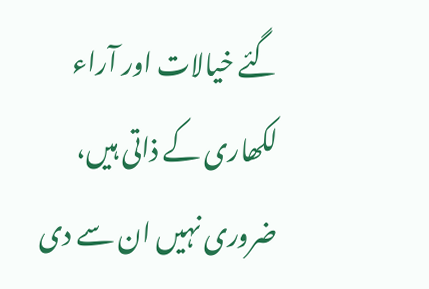گئے خیالات اور آراء لکھاری کے ذاتی ہیں، ضروری نہیں ان سے دی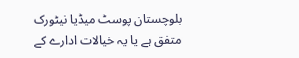بلوچستان پوسٹ میڈیا نیٹورک متفق ہے یا یہ خیالات ادارے کے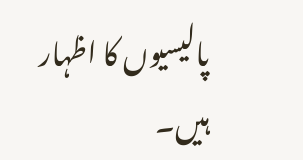پالیسیوں کا اظہار ہیں۔